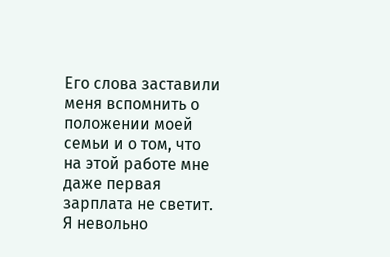Его слова заставили меня вспомнить о положении моей семьи и о том, что на этой работе мне даже первая зарплата не светит. Я невольно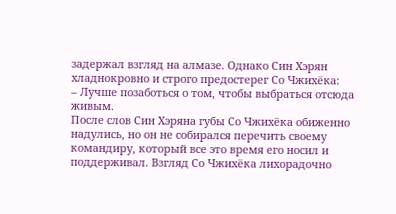задержал взгляд на алмазе. Однако Син Хэрян хладнокровно и строго предостерег Со Чжихёка:
– Лучше позаботься о том, чтобы выбраться отсюда живым.
После слов Син Хэряна губы Со Чжихёка обиженно надулись, но он не собирался перечить своему командиру, который все это время его носил и поддерживал. Взгляд Со Чжихёка лихорадочно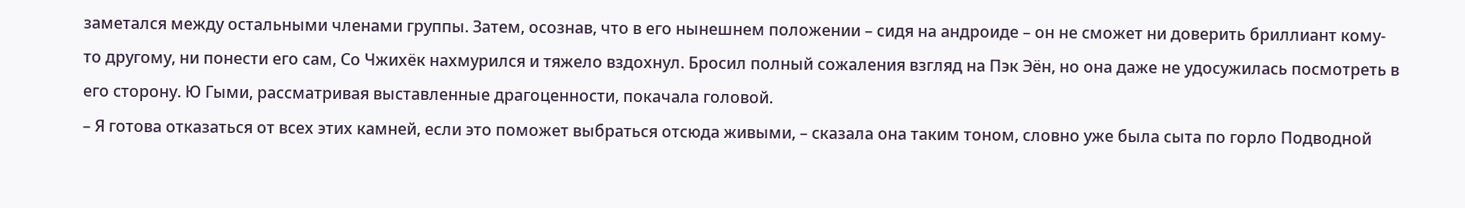заметался между остальными членами группы. Затем, осознав, что в его нынешнем положении – сидя на андроиде – он не сможет ни доверить бриллиант кому-то другому, ни понести его сам, Со Чжихёк нахмурился и тяжело вздохнул. Бросил полный сожаления взгляд на Пэк Эён, но она даже не удосужилась посмотреть в его сторону. Ю Гыми, рассматривая выставленные драгоценности, покачала головой.
– Я готова отказаться от всех этих камней, если это поможет выбраться отсюда живыми, – сказала она таким тоном, словно уже была сыта по горло Подводной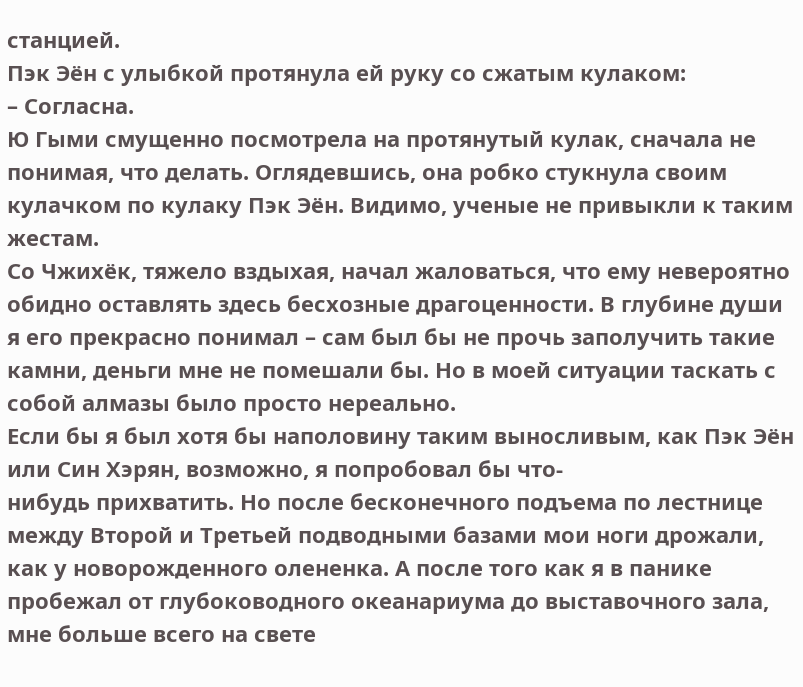станцией.
Пэк Эён с улыбкой протянула ей руку со сжатым кулаком:
– Согласна.
Ю Гыми смущенно посмотрела на протянутый кулак, сначала не понимая, что делать. Оглядевшись, она робко стукнула своим кулачком по кулаку Пэк Эён. Видимо, ученые не привыкли к таким жестам.
Со Чжихёк, тяжело вздыхая, начал жаловаться, что ему невероятно обидно оставлять здесь бесхозные драгоценности. В глубине души я его прекрасно понимал – сам был бы не прочь заполучить такие камни, деньги мне не помешали бы. Но в моей ситуации таскать с собой алмазы было просто нереально.
Если бы я был хотя бы наполовину таким выносливым, как Пэк Эён или Син Хэрян, возможно, я попробовал бы что-
нибудь прихватить. Но после бесконечного подъема по лестнице между Второй и Третьей подводными базами мои ноги дрожали, как у новорожденного олененка. А после того как я в панике пробежал от глубоководного океанариума до выставочного зала, мне больше всего на свете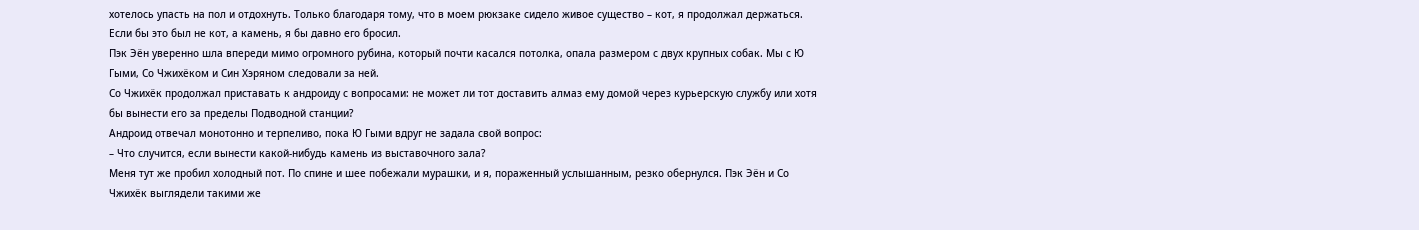хотелось упасть на пол и отдохнуть. Только благодаря тому, что в моем рюкзаке сидело живое существо – кот, я продолжал держаться. Если бы это был не кот, а камень, я бы давно его бросил.
Пэк Эён уверенно шла впереди мимо огромного рубина, который почти касался потолка, опала размером с двух крупных собак. Мы с Ю Гыми, Со Чжихёком и Син Хэряном следовали за ней.
Со Чжихёк продолжал приставать к андроиду с вопросами: не может ли тот доставить алмаз ему домой через курьерскую службу или хотя бы вынести его за пределы Подводной станции?
Андроид отвечал монотонно и терпеливо, пока Ю Гыми вдруг не задала свой вопрос:
– Что случится, если вынести какой-нибудь камень из выставочного зала?
Меня тут же пробил холодный пот. По спине и шее побежали мурашки, и я, пораженный услышанным, резко обернулся. Пэк Эён и Со Чжихёк выглядели такими же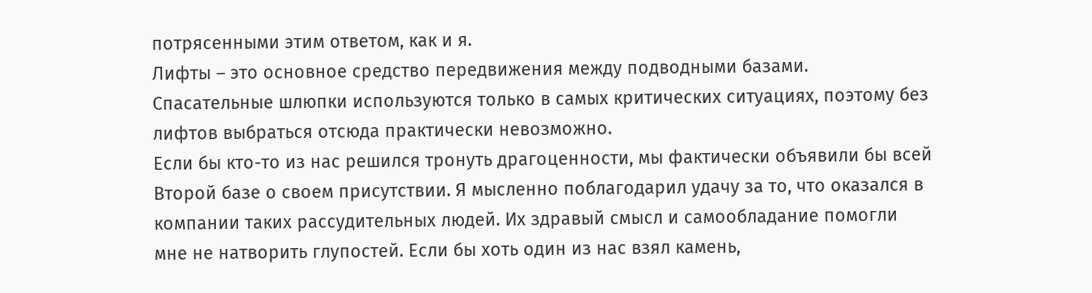потрясенными этим ответом, как и я.
Лифты – это основное средство передвижения между подводными базами. Спасательные шлюпки используются только в самых критических ситуациях, поэтому без лифтов выбраться отсюда практически невозможно.
Если бы кто-то из нас решился тронуть драгоценности, мы фактически объявили бы всей Второй базе о своем присутствии. Я мысленно поблагодарил удачу за то, что оказался в компании таких рассудительных людей. Их здравый смысл и самообладание помогли мне не натворить глупостей. Если бы хоть один из нас взял камень,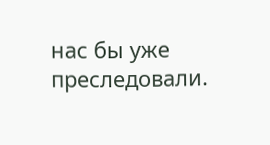нас бы уже преследовали.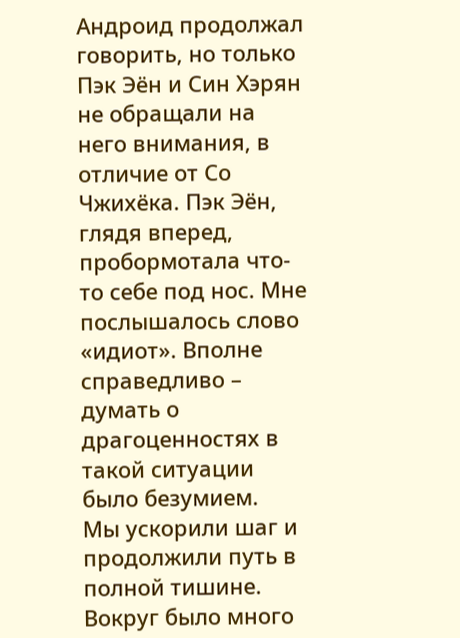Андроид продолжал говорить, но только Пэк Эён и Син Хэрян не обращали на него внимания, в отличие от Со Чжихёка. Пэк Эён, глядя вперед, пробормотала что-то себе под нос. Мне послышалось слово «идиот». Вполне справедливо – думать о драгоценностях в такой ситуации было безумием.
Мы ускорили шаг и продолжили путь в полной тишине. Вокруг было много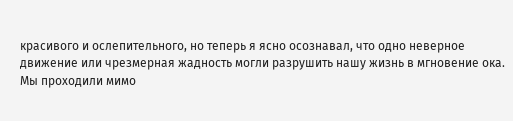красивого и ослепительного, но теперь я ясно осознавал, что одно неверное движение или чрезмерная жадность могли разрушить нашу жизнь в мгновение ока.
Мы проходили мимо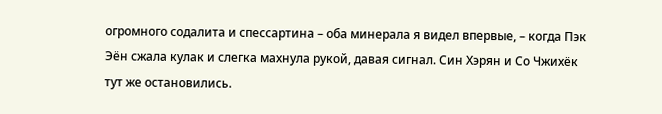огромного содалита и спессартина – оба минерала я видел впервые, – когда Пэк Эён сжала кулак и слегка махнула рукой, давая сигнал. Син Хэрян и Со Чжихёк тут же остановились.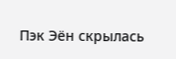Пэк Эён скрылась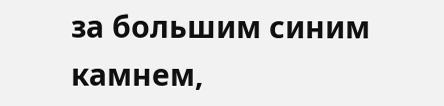за большим синим камнем,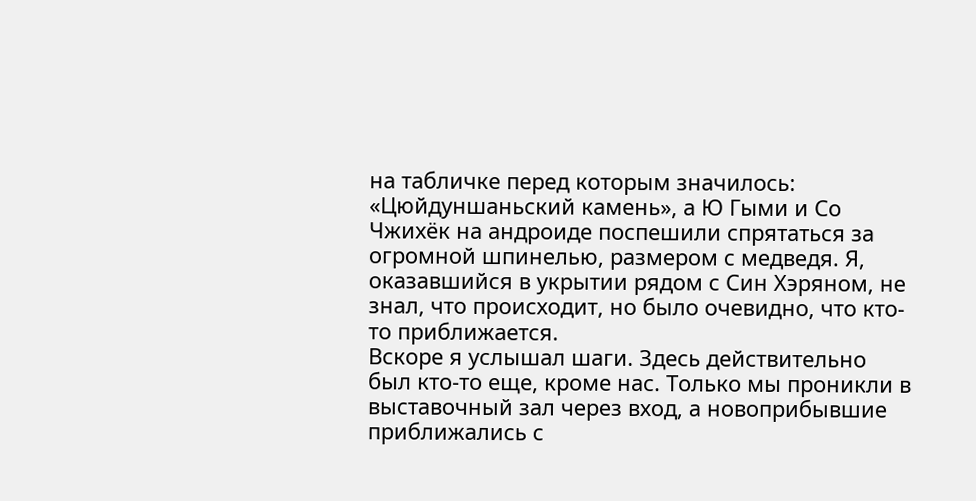на табличке перед которым значилось: «Цюйдуншаньский камень», а Ю Гыми и Со Чжихёк на андроиде поспешили спрятаться за огромной шпинелью, размером с медведя. Я, оказавшийся в укрытии рядом с Син Хэряном, не знал, что происходит, но было очевидно, что кто-то приближается.
Вскоре я услышал шаги. Здесь действительно был кто-то еще, кроме нас. Только мы проникли в выставочный зал через вход, а новоприбывшие приближались с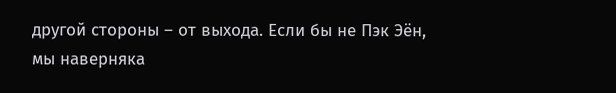другой стороны – от выхода. Если бы не Пэк Эён, мы наверняка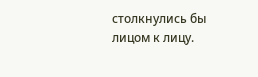столкнулись бы лицом к лицу.